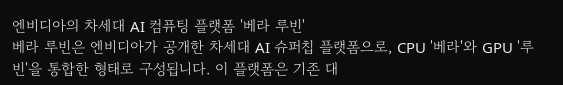엔비디아의 차세대 AI 컴퓨팅 플랫폼 '베라 루빈'
베라 루빈은 엔비디아가 공개한 차세대 AI 슈퍼칩 플랫폼으로, CPU '베라'와 GPU '루빈'을 통합한 형태로 구성됩니다. 이 플랫폼은 기존 대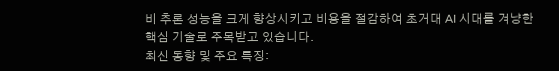비 추론 성능을 크게 향상시키고 비용을 절감하여 초거대 AI 시대를 겨냥한 핵심 기술로 주목받고 있습니다.
최신 동향 및 주요 특징: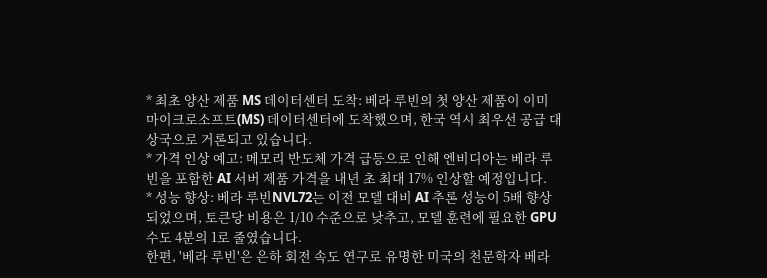* 최초 양산 제품 MS 데이터센터 도착: 베라 루빈의 첫 양산 제품이 이미 마이크로소프트(MS) 데이터센터에 도착했으며, 한국 역시 최우선 공급 대상국으로 거론되고 있습니다.
* 가격 인상 예고: 메모리 반도체 가격 급등으로 인해 엔비디아는 베라 루빈을 포함한 AI 서버 제품 가격을 내년 초 최대 17% 인상할 예정입니다.
* 성능 향상: 베라 루빈NVL72는 이전 모델 대비 AI 추론 성능이 5배 향상되었으며, 토큰당 비용은 1/10 수준으로 낮추고, 모델 훈련에 필요한 GPU 수도 4분의 1로 줄였습니다.
한편, '베라 루빈'은 은하 회전 속도 연구로 유명한 미국의 천문학자 베라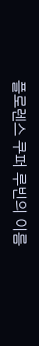플로렌스 쿠퍼 루빈의 이름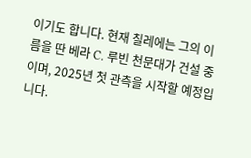이기도 합니다. 현재 칠레에는 그의 이름을 딴 베라 C. 루빈 천문대가 건설 중이며, 2025년 첫 관측을 시작할 예정입니다.